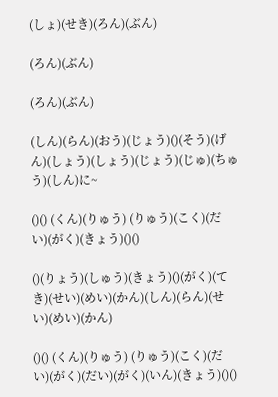(しょ)(せき)(ろん)(ぶん)

(ろん)(ぶん)

(ろん)(ぶん)

(しん)(らん)(おう)(じょう)()(そう)(げん)(しょう)(しょう)(じょう)(じゅ)(ちゅう)(しん)に~

()() (くん)(りゅう) (りゅう)(こく)(だい)(がく)(きょう)()()

()(りょう)(しゅう)(きょう)()(がく)(てき)(せい)(めい)(かん)(しん)(らん)(せい)(めい)(かん)

()() (くん)(りゅう) (りゅう)(こく)(だい)(がく)(だい)(がく)(いん)(きょう)()()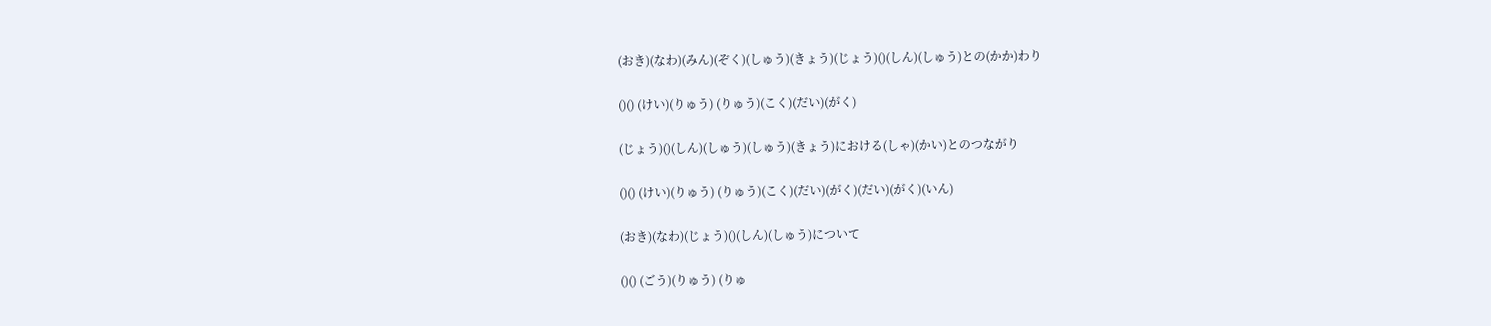(おき)(なわ)(みん)(ぞく)(しゅう)(きょう)(じょう)()(しん)(しゅう)との(かか)わり

()() (けい)(りゅう) (りゅう)(こく)(だい)(がく)

(じょう)()(しん)(しゅう)(しゅう)(きょう)における(しゃ)(かい)とのつながり

()() (けい)(りゅう) (りゅう)(こく)(だい)(がく)(だい)(がく)(いん)

(おき)(なわ)(じょう)()(しん)(しゅう)について

()() (ごう)(りゅう) (りゅ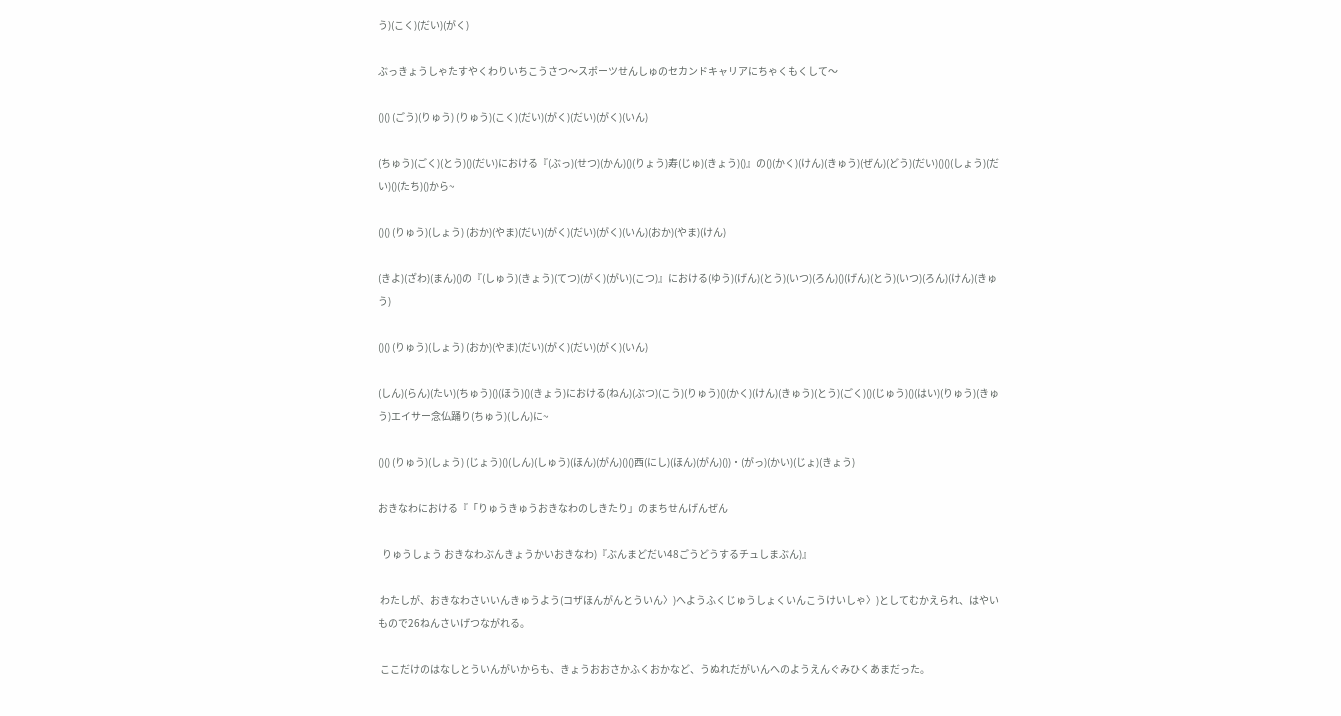う)(こく)(だい)(がく)

ぶっきょうしゃたすやくわりいちこうさつ〜スポーツせんしゅのセカンドキャリアにちゃくもくして〜

()() (ごう)(りゅう) (りゅう)(こく)(だい)(がく)(だい)(がく)(いん)

(ちゅう)(ごく)(とう)()(だい)における『(ぶっ)(せつ)(かん)()(りょう)寿(じゅ)(きょう)()』の()(かく)(けん)(きゅう)(ぜん)(どう)(だい)()()(しょう)(だい)()(たち)()から~

()() (りゅう)(しょう) (おか)(やま)(だい)(がく)(だい)(がく)(いん)(おか)(やま)(けん)

(きよ)(ざわ)(まん)()の『(しゅう)(きょう)(てつ)(がく)(がい)(こつ)』における(ゆう)(げん)(とう)(いつ)(ろん)()(げん)(とう)(いつ)(ろん)(けん)(きゅう)

()() (りゅう)(しょう) (おか)(やま)(だい)(がく)(だい)(がく)(いん)

(しん)(らん)(たい)(ちゅう)()(ほう)()(きょう)における(ねん)(ぶつ)(こう)(りゅう)()(かく)(けん)(きゅう)(とう)(ごく)()(じゅう)()(はい)(りゅう)(きゅう)エイサー念仏踊り(ちゅう)(しん)に~

()() (りゅう)(しょう) (じょう)()(しん)(しゅう)(ほん)(がん)()()西(にし)(ほん)(がん)())・(がっ)(かい)(じょ)(きょう)

おきなわにおける『「りゅうきゅうおきなわのしきたり」のまちせんげんぜん

  りゅうしょう おきなわぶんきょうかいおきなわ)『ぶんまどだい48ごうどうするチュしまぶん)』

 わたしが、おきなわさいいんきゅうよう(コザほんがんとういん〉)へようふくじゅうしょくいんこうけいしゃ〉)としてむかえられ、はやいもので26ねんさいげつながれる。

 ここだけのはなしとういんがいからも、きょうおおさかふくおかなど、うぬれだがいんへのようえんぐみひくあまだった。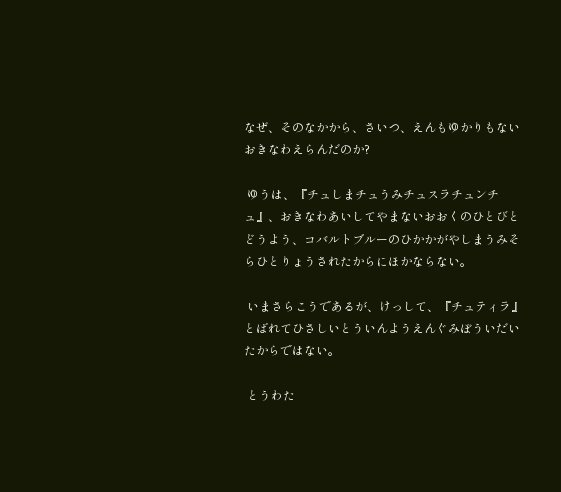なぜ、そのなかから、さいつ、えんもゆかりもないおきなわえらんだのか?

 ゆうは、『チュしまチュうみチュスラチュンチュ』、おきなわあいしてやまないおおくのひとびとどうよう、コバルトブルーのひかかがやしまうみそらひとりょうされたからにほかならない。

 いまさらこうであるが、けっして、『チュティラ』とばれてひさしいとういんようえんぐみぼういだいたからではない。

 とうわた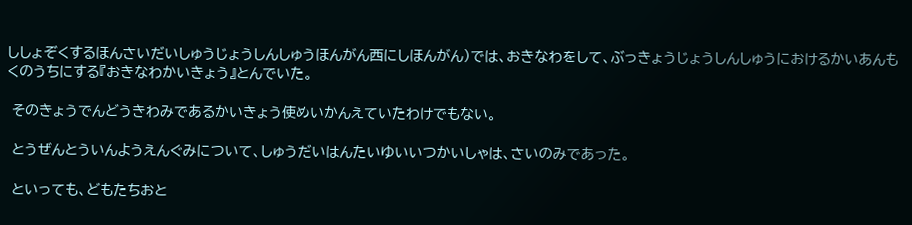ししょぞくするほんさいだいしゅうじょうしんしゅうほんがん西にしほんがん)では、おきなわをして、ぶっきょうじょうしんしゅうにおけるかいあんもくのうちにする『おきなわかいきょう』とんでいた。

 そのきょうでんどうきわみであるかいきょう使めいかんえていたわけでもない。

 とうぜんとういんようえんぐみについて、しゅうだいはんたいゆいいつかいしゃは、さいのみであった。

 といっても、どもたちおと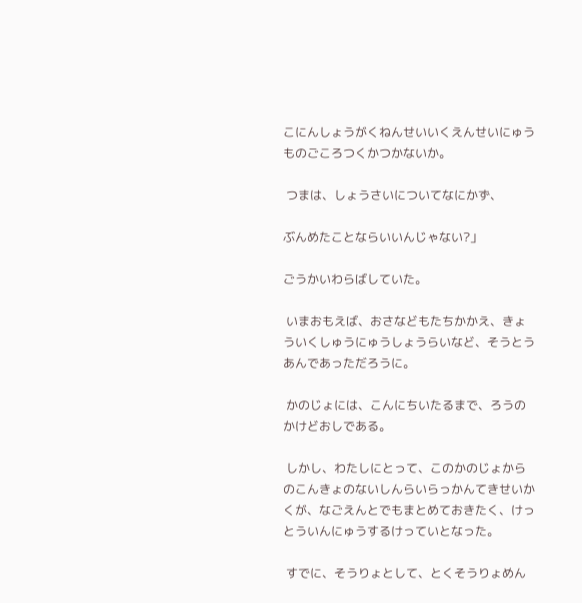こにんしょうがくねんせいいくえんせいにゅうものごころつくかつかないか。

 つまは、しょうさいについてなにかず、

ぶんめたことならいいんじゃない?」

ごうかいわらばしていた。

 いまおもえば、おさなどもたちかかえ、きょういくしゅうにゅうしょうらいなど、そうとうあんであっただろうに。

 かのじょには、こんにちいたるまで、ろうのかけどおしである。

 しかし、わたしにとって、このかのじょからのこんきょのないしんらいらっかんてきせいかくが、なごえんとでもまとめておきたく、けっとういんにゅうするけっていとなった。

 すでに、そうりょとして、とくそうりょめん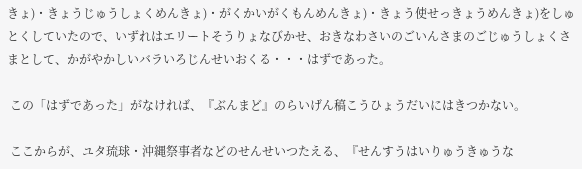きょ)・きょうじゅうしょくめんきょ)・がくかいがくもんめんきょ)・きょう使せっきょうめんきょ)をしゅとくしていたので、いずれはエリートそうりょなびかせ、おきなわさいのごいんさまのごじゅうしょくさまとして、かがやかしいバラいろじんせいおくる・・・はずであった。

 この「はずであった」がなければ、『ぶんまど』のらいげん稿こうひょうだいにはきつかない。

 ここからが、ユタ琉球・沖縄祭事者などのせんせいつたえる、『せんすうはいりゅうきゅうな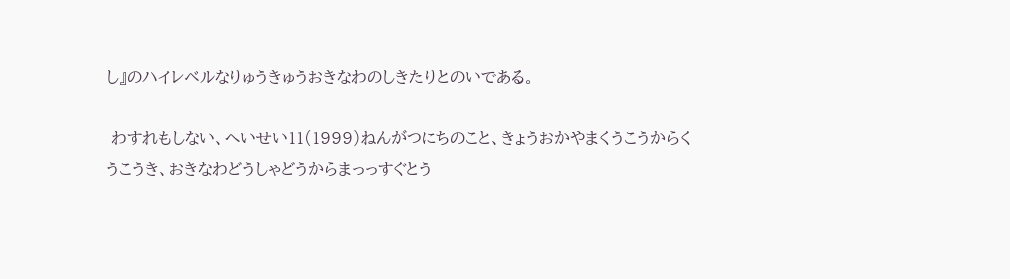し』のハイレベルなりゅうきゅうおきなわのしきたりとのいである。

 わすれもしない、へいせい11(1999)ねんがつにちのこと、きょうおかやまくうこうからくうこうき、おきなわどうしゃどうからまっっすぐとう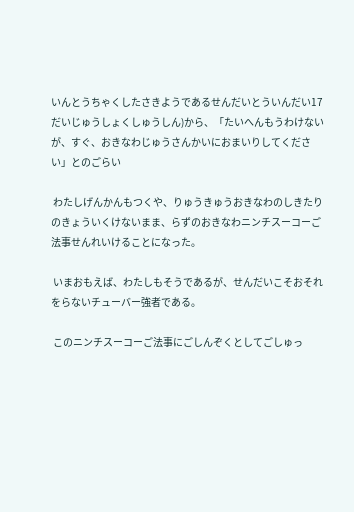いんとうちゃくしたさきようであるせんだいとういんだい17だいじゅうしょくしゅうしん)から、「たいへんもうわけないが、すぐ、おきなわじゅうさんかいにおまいりしてください」とのごらい

 わたしげんかんもつくや、りゅうきゅうおきなわのしきたりのきょういくけないまま、らずのおきなわニンチスーコーご法事せんれいけることになった。

 いまおもえば、わたしもそうであるが、せんだいこそおそれをらないチューバー強者である。

 このニンチスーコーご法事にごしんぞくとしてごしゅっ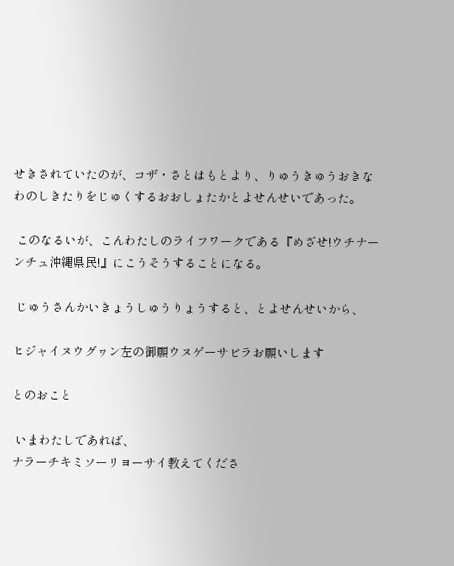せきされていたのが、コザ・さとはもとより、りゅうきゅうおきなわのしきたりをじゅくするおおしょたかとよせんせいであった。

 このなるいが、こんわたしのライフワークである『めざせ!ウチナーンチュ沖縄県民!』にこうそうすることになる。

 じゅうさんかいきょうしゅうりょうすると、とよせんせいから、

ヒジャイヌウグヮン左の御願ウヌゲーサビラお願いします

とのおこと

 いまわたしであれば、
ナラーチキミソーリヨーサイ教えてくださ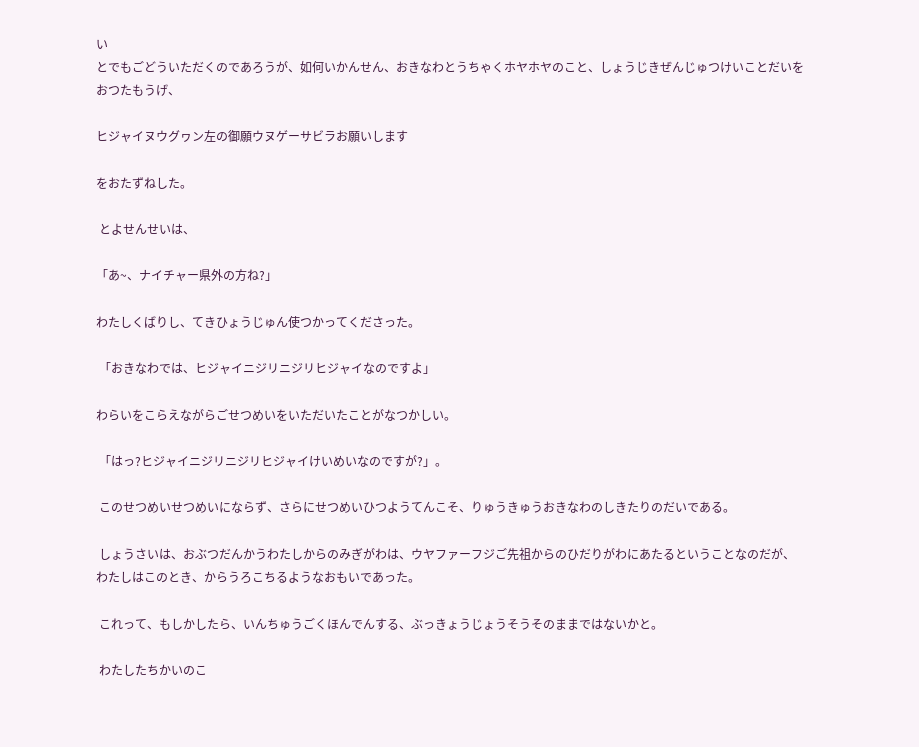い
とでもごどういただくのであろうが、如何いかんせん、おきなわとうちゃくホヤホヤのこと、しょうじきぜんじゅつけいことだいをおつたもうげ、

ヒジャイヌウグヮン左の御願ウヌゲーサビラお願いします

をおたずねした。

 とよせんせいは、

「あ~、ナイチャー県外の方ね?」

わたしくばりし、てきひょうじゅん使つかってくださった。

 「おきなわでは、ヒジャイニジリニジリヒジャイなのですよ」

わらいをこらえながらごせつめいをいただいたことがなつかしい。

 「はっ?ヒジャイニジリニジリヒジャイけいめいなのですが?」。

 このせつめいせつめいにならず、さらにせつめいひつようてんこそ、りゅうきゅうおきなわのしきたりのだいである。

 しょうさいは、おぶつだんかうわたしからのみぎがわは、ウヤファーフジご先祖からのひだりがわにあたるということなのだが、わたしはこのとき、からうろこちるようなおもいであった。

 これって、もしかしたら、いんちゅうごくほんでんする、ぶっきょうじょうそうそのままではないかと。

 わたしたちかいのこ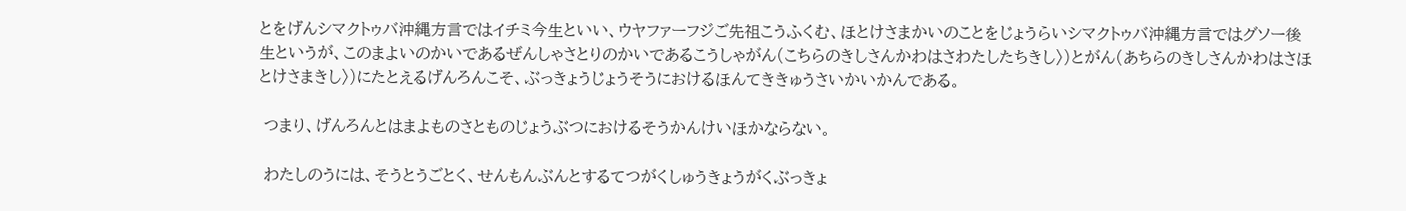とをげんシマクトゥバ沖縄方言ではイチミ今生といい、ウヤファーフジご先祖こうふくむ、ほとけさまかいのことをじょうらいシマクトゥバ沖縄方言ではグソー後生というが、このまよいのかいであるぜんしゃさとりのかいであるこうしゃがん(こちらのきしさんかわはさわたしたちきし〉)とがん(あちらのきしさんかわはさほとけさまきし〉)にたとえるげんろんこそ、ぶっきょうじょうそうにおけるほんてききゅうさいかいかんである。

 つまり、げんろんとはまよものさとものじょうぶつにおけるそうかんけいほかならない。

 わたしのうには、そうとうごとく、せんもんぶんとするてつがくしゅうきょうがくぶっきょ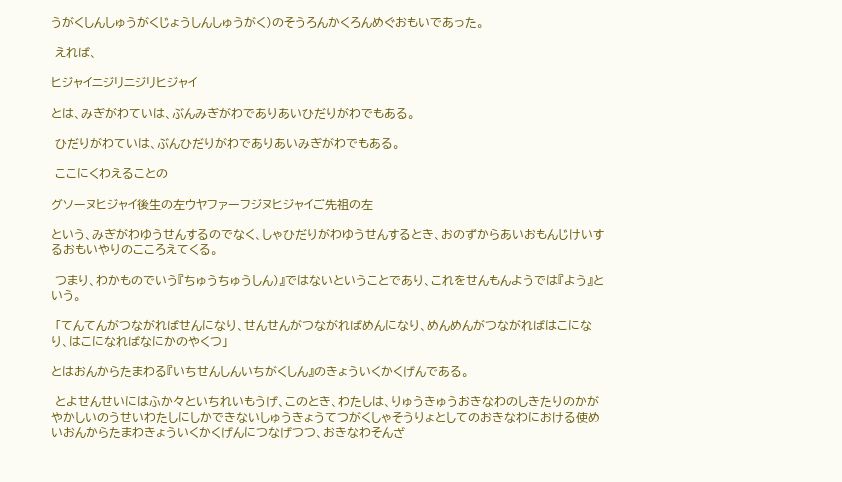うがくしんしゅうがくじょうしんしゅうがく)のそうろんかくろんめぐおもいであった。

 えれば、

ヒジャイニジリニジリヒジャイ

とは、みぎがわていは、ぶんみぎがわでありあいひだりがわでもある。

 ひだりがわていは、ぶんひだりがわでありあいみぎがわでもある。

 ここにくわえることの

グソーヌヒジャイ後生の左ウヤファーフジヌヒジャイご先祖の左

という、みぎがわゆうせんするのでなく、しゃひだりがわゆうせんするとき、おのずからあいおもんじけいするおもいやりのこころえてくる。

 つまり、わかものでいう『ちゅうちゅうしん)』ではないということであり、これをせんもんようでは『よう』という。

 「てんてんがつながればせんになり、せんせんがつながればめんになり、めんめんがつながればはこになり、はこになればなにかのやくつ」

とはおんからたまわる『いちせんしんいちがくしん』のきょういくかくげんである。

 とよせんせいにはふか々といちれいもうげ、このとき、わたしは、りゅうきゅうおきなわのしきたりのかがやかしいのうせいわたしにしかできないしゅうきょうてつがくしゃそうりょとしてのおきなわにおける使めいおんからたまわきょういくかくげんにつなげつつ、おきなわそんざ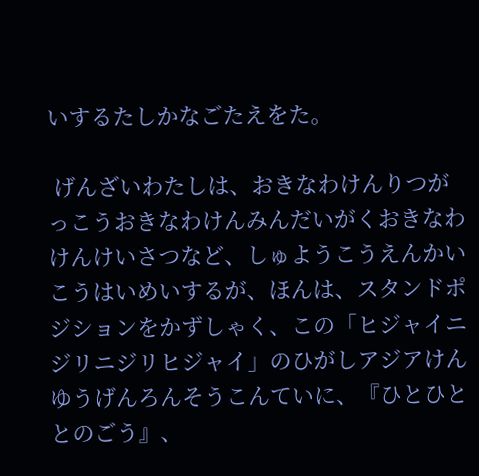いするたしかなごたえをた。

 げんざいわたしは、おきなわけんりつがっこうおきなわけんみんだいがくおきなわけんけいさつなど、しゅようこうえんかいこうはいめいするが、ほんは、スタンドポジションをかずしゃく、この「ヒジャイニジリニジリヒジャイ」のひがしアジアけんゆうげんろんそうこんていに、『ひとひととのごう』、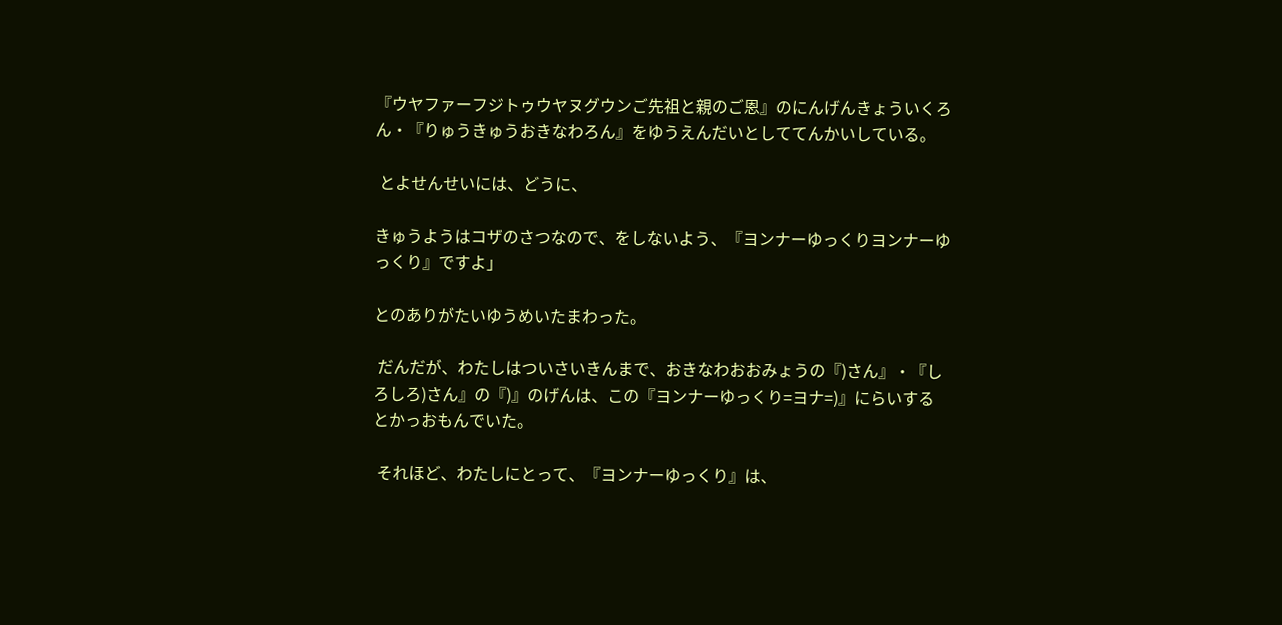『ウヤファーフジトゥウヤヌグウンご先祖と親のご恩』のにんげんきょういくろん・『りゅうきゅうおきなわろん』をゆうえんだいとしててんかいしている。

 とよせんせいには、どうに、

きゅうようはコザのさつなので、をしないよう、『ヨンナーゆっくりヨンナーゆっくり』ですよ」

とのありがたいゆうめいたまわった。

 だんだが、わたしはついさいきんまで、おきなわおおみょうの『)さん』・『しろしろ)さん』の『)』のげんは、この『ヨンナーゆっくり=ヨナ=)』にらいするとかっおもんでいた。

 それほど、わたしにとって、『ヨンナーゆっくり』は、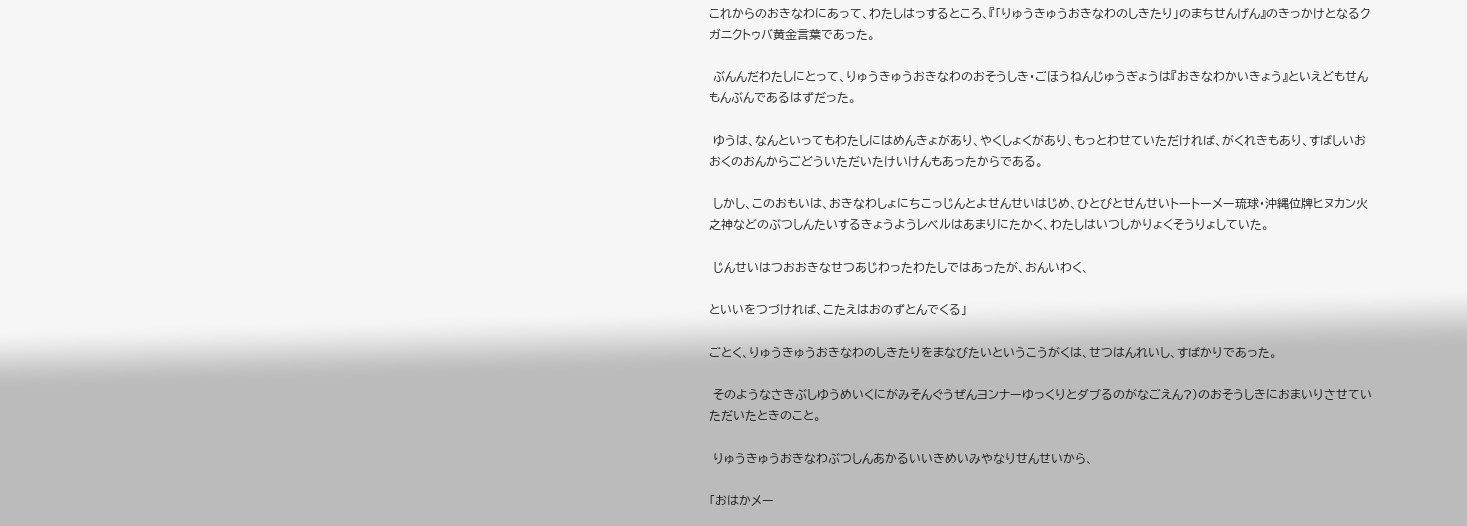これからのおきなわにあって、わたしはっするところ、『「りゅうきゅうおきなわのしきたり」のまちせんげん』のきっかけとなるクガニクトゥバ黄金言葉であった。

 ぶんんだわたしにとって、りゅうきゅうおきなわのおそうしき・ごほうねんじゅうぎょうは『おきなわかいきょう』といえどもせんもんぶんであるはずだった。

 ゆうは、なんといってもわたしにはめんきょがあり、やくしょくがあり、もっとわせていただければ、がくれきもあり、すばしいおおくのおんからごどういただいたけいけんもあったからである。

 しかし、このおもいは、おきなわしょにちこっじんとよせんせいはじめ、ひとびとせんせいトートーメー琉球・沖縄位牌ヒヌカン火之神などのぶつしんたいするきょうようレベルはあまりにたかく、わたしはいつしかりょくそうりょしていた。

 じんせいはつおおきなせつあじわったわたしではあったが、おんいわく、

といいをつづければ、こたえはおのずとんでくる」

ごとく、りゅうきゅうおきなわのしきたりをまなびたいというこうがくは、せつはんれいし、すばかりであった。

 そのようなさきぶしゆうめいくにがみそんぐうぜんヨンナーゆっくりとダブるのがなごえん?)のおそうしきにおまいりさせていただいたときのこと。

 りゅうきゅうおきなわぶつしんあかるいいきめいみやなりせんせいから、

「おはかメー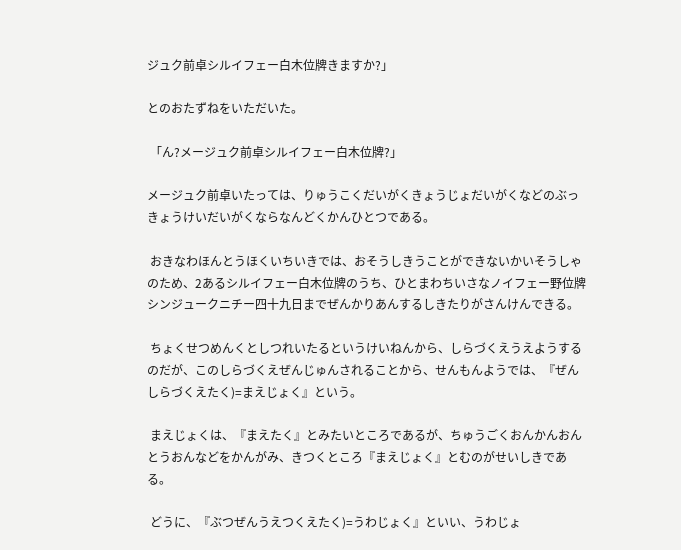ジュク前卓シルイフェー白木位牌きますか?」

とのおたずねをいただいた。

 「ん?メージュク前卓シルイフェー白木位牌?」

メージュク前卓いたっては、りゅうこくだいがくきょうじょだいがくなどのぶっきょうけいだいがくならなんどくかんひとつである。

 おきなわほんとうほくいちいきでは、おそうしきうことができないかいそうしゃのため、2あるシルイフェー白木位牌のうち、ひとまわちいさなノイフェー野位牌シンジュークニチー四十九日までぜんかりあんするしきたりがさんけんできる。

 ちょくせつめんくとしつれいたるというけいねんから、しらづくえうえようするのだが、このしらづくえぜんじゅんされることから、せんもんようでは、『ぜんしらづくえたく)=まえじょく』という。

 まえじょくは、『まえたく』とみたいところであるが、ちゅうごくおんかんおんとうおんなどをかんがみ、きつくところ『まえじょく』とむのがせいしきである。

 どうに、『ぶつぜんうえつくえたく)=うわじょく』といい、うわじょ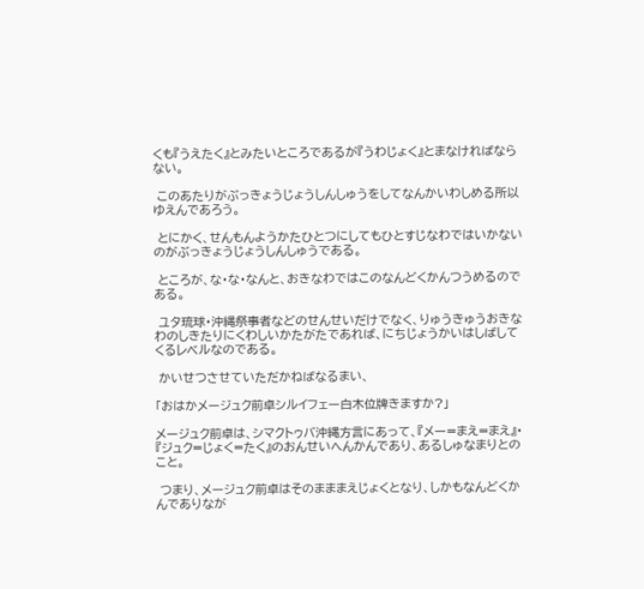くも『うえたく』とみたいところであるが『うわじょく』とまなければならない。

 このあたりがぶっきょうじょうしんしゅうをしてなんかいわしめる所以ゆえんであろう。

 とにかく、せんもんようかたひとつにしてもひとすじなわではいかないのがぶっきょうじょうしんしゅうである。

 ところが、な・な・なんと、おきなわではこのなんどくかんつうめるのである。

 ユタ琉球・沖縄祭事者などのせんせいだけでなく、りゅうきゅうおきなわのしきたりにくわしいかたがたであれば、にちじょうかいはしばしてくるレベルなのである。

 かいせつさせていただかねばなるまい、

「おはかメージュク前卓シルイフェー白木位牌きますか?」

メージュク前卓は、シマクトゥバ沖縄方言にあって、『メー=まえ=まえ』・『ジュク=じょく=たく』のおんせいへんかんであり、あるしゅなまりとのこと。

 つまり、メージュク前卓はそのまままえじょくとなり、しかもなんどくかんでありなが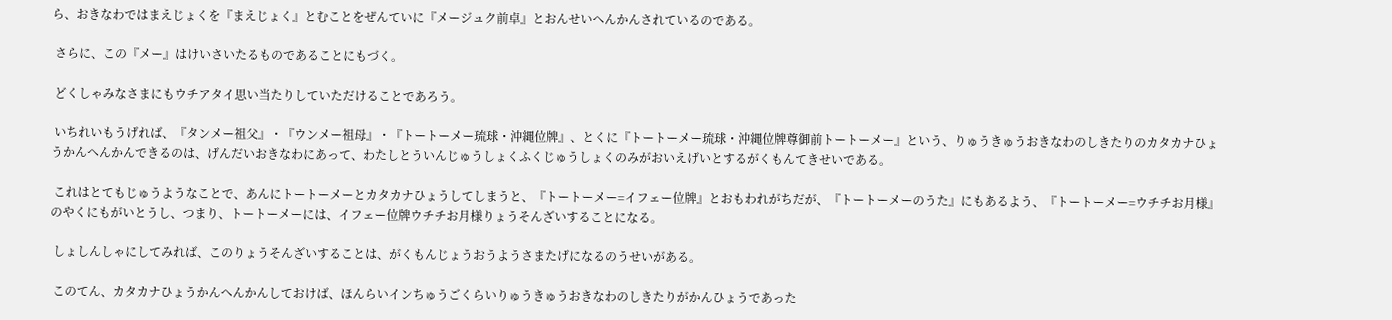ら、おきなわではまえじょくを『まえじょく』とむことをぜんていに『メージュク前卓』とおんせいへんかんされているのである。

 さらに、この『メー』はけいさいたるものであることにもづく。

 どくしゃみなさまにもウチアタイ思い当たりしていただけることであろう。

 いちれいもうげれば、『タンメー祖父』・『ウンメー祖母』・『トートーメー琉球・沖縄位牌』、とくに『トートーメー琉球・沖縄位牌尊御前トートーメー』という、りゅうきゅうおきなわのしきたりのカタカナひょうかんへんかんできるのは、げんだいおきなわにあって、わたしとういんじゅうしょくふくじゅうしょくのみがおいえげいとするがくもんてきせいである。

 これはとてもじゅうようなことで、あんにトートーメーとカタカナひょうしてしまうと、『トートーメー=イフェー位牌』とおもわれがちだが、『トートーメーのうた』にもあるよう、『トートーメー=ウチチお月様』のやくにもがいとうし、つまり、トートーメーには、イフェー位牌ウチチお月様りょうそんざいすることになる。

 しょしんしゃにしてみれば、このりょうそんざいすることは、がくもんじょうおうようさまたげになるのうせいがある。

 このてん、カタカナひょうかんへんかんしておけば、ほんらいインちゅうごくらいりゅうきゅうおきなわのしきたりがかんひょうであった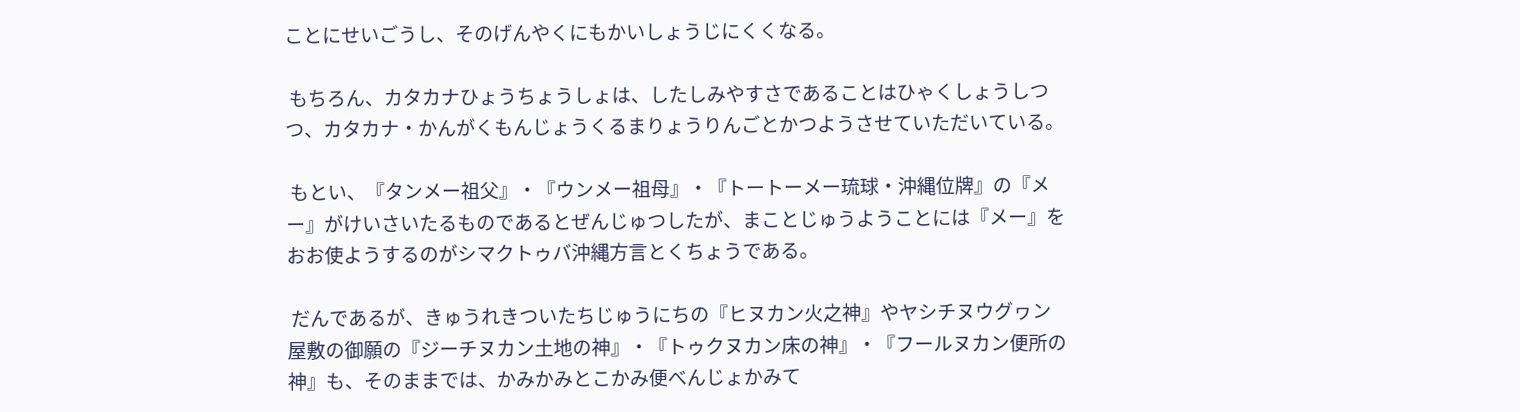ことにせいごうし、そのげんやくにもかいしょうじにくくなる。

 もちろん、カタカナひょうちょうしょは、したしみやすさであることはひゃくしょうしつつ、カタカナ・かんがくもんじょうくるまりょうりんごとかつようさせていただいている。

 もとい、『タンメー祖父』・『ウンメー祖母』・『トートーメー琉球・沖縄位牌』の『メー』がけいさいたるものであるとぜんじゅつしたが、まことじゅうようことには『メー』をおお使ようするのがシマクトゥバ沖縄方言とくちょうである。

 だんであるが、きゅうれきついたちじゅうにちの『ヒヌカン火之神』やヤシチヌウグヮン屋敷の御願の『ジーチヌカン土地の神』・『トゥクヌカン床の神』・『フールヌカン便所の神』も、そのままでは、かみかみとこかみ便べんじょかみて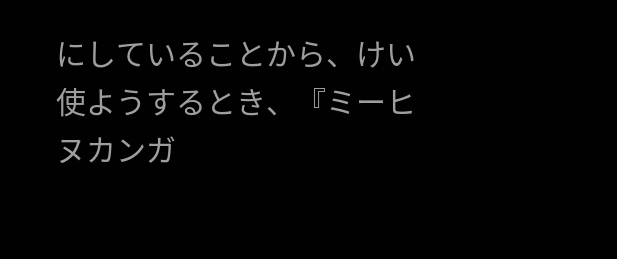にしていることから、けい使ようするとき、『ミーヒヌカンガ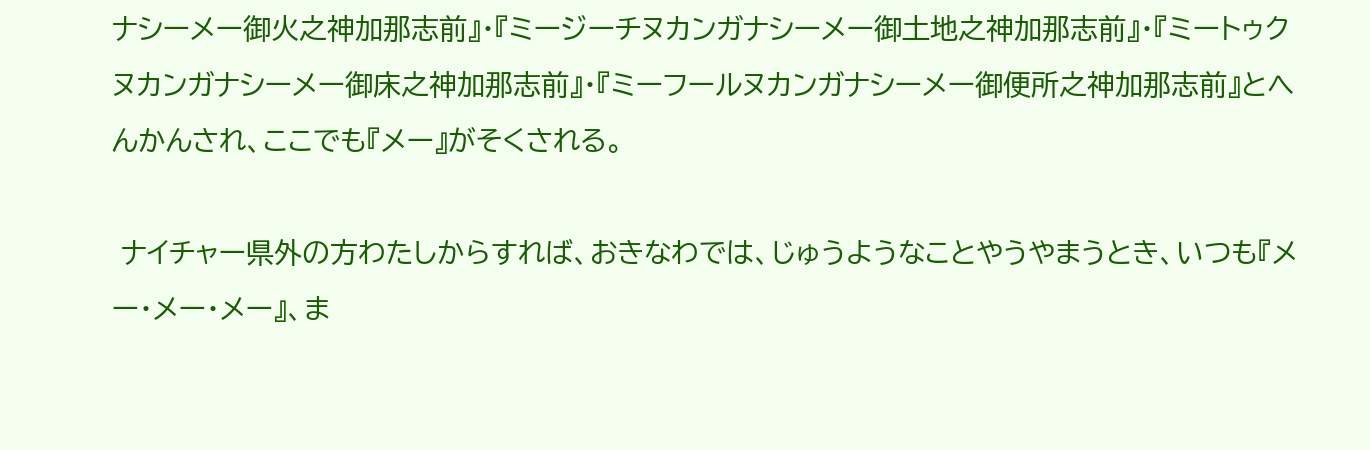ナシーメー御火之神加那志前』・『ミージーチヌカンガナシーメー御土地之神加那志前』・『ミートゥクヌカンガナシーメー御床之神加那志前』・『ミーフールヌカンガナシーメー御便所之神加那志前』とへんかんされ、ここでも『メー』がそくされる。

 ナイチャー県外の方わたしからすれば、おきなわでは、じゅうようなことやうやまうとき、いつも『メー・メー・メー』、ま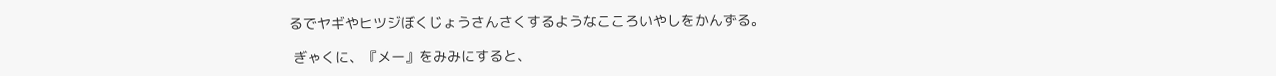るでヤギやヒツジぼくじょうさんさくするようなこころいやしをかんずる。

 ぎゃくに、『メー』をみみにすると、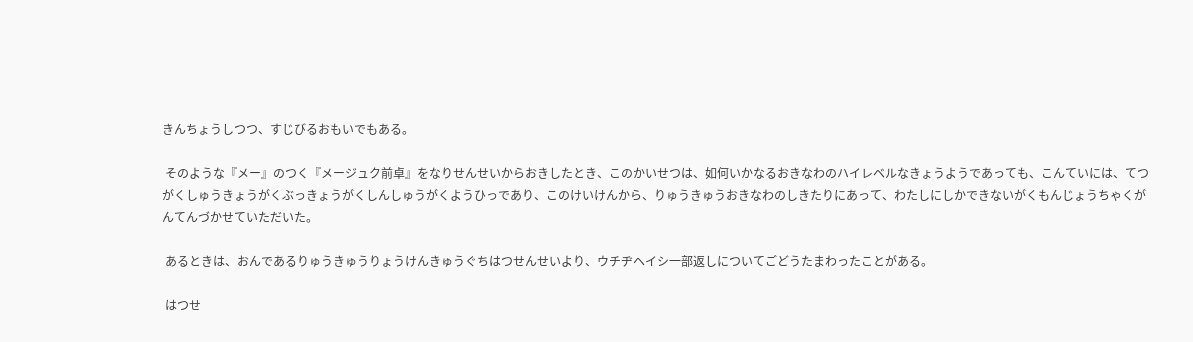きんちょうしつつ、すじびるおもいでもある。

 そのような『メー』のつく『メージュク前卓』をなりせんせいからおきしたとき、このかいせつは、如何いかなるおきなわのハイレベルなきょうようであっても、こんていには、てつがくしゅうきょうがくぶっきょうがくしんしゅうがくようひっであり、このけいけんから、りゅうきゅうおきなわのしきたりにあって、わたしにしかできないがくもんじょうちゃくがんてんづかせていただいた。

 あるときは、おんであるりゅうきゅうりょうけんきゅうぐちはつせんせいより、ウチヂヘイシ一部返しについてごどうたまわったことがある。

 はつせ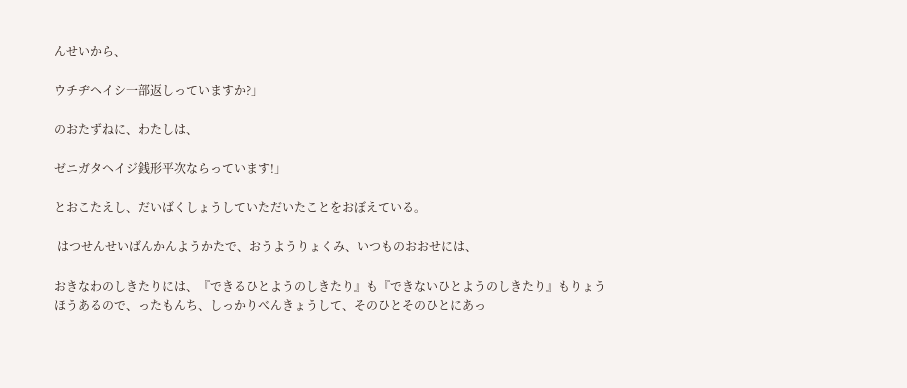んせいから、

ウチヂヘイシ一部返しっていますか?」

のおたずねに、わたしは、

ゼニガタヘイジ銭形平次ならっています!」

とおこたえし、だいばくしょうしていただいたことをおぼえている。

 はつせんせいばんかんようかたで、おうようりょくみ、いつものおおせには、

おきなわのしきたりには、『できるひとようのしきたり』も『できないひとようのしきたり』もりょうほうあるので、ったもんち、しっかりべんきょうして、そのひとそのひとにあっ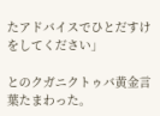たアドバイスでひとだすけをしてください」

とのクガニクトゥバ黄金言葉たまわった。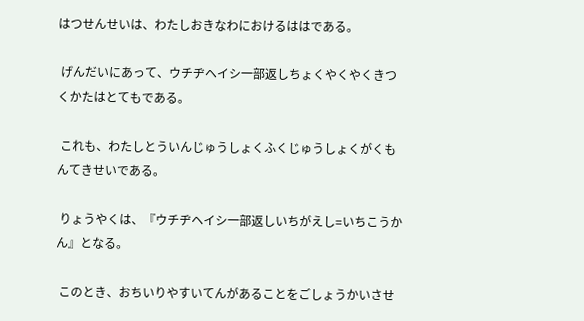はつせんせいは、わたしおきなわにおけるははである。

 げんだいにあって、ウチヂヘイシ一部返しちょくやくやくきつくかたはとてもである。

 これも、わたしとういんじゅうしょくふくじゅうしょくがくもんてきせいである。

 りょうやくは、『ウチヂヘイシ一部返しいちがえし=いちこうかん』となる。

 このとき、おちいりやすいてんがあることをごしょうかいさせ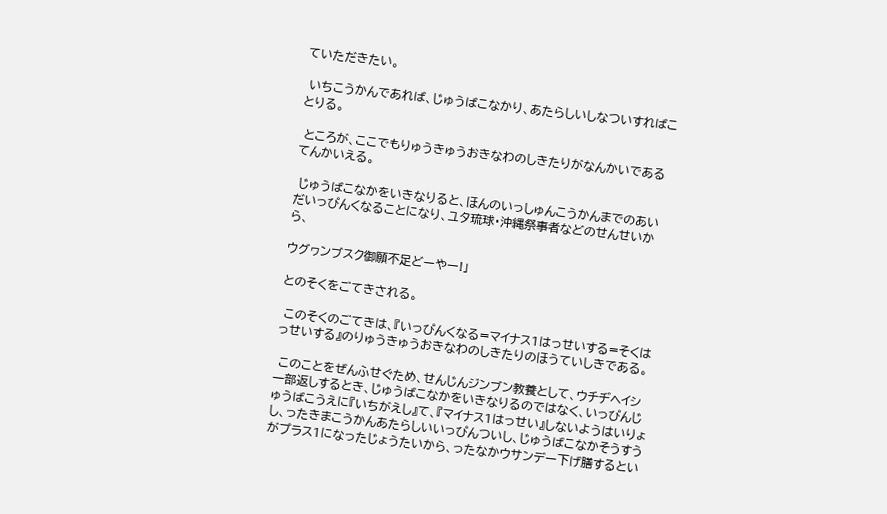ていただきたい。

 いちこうかんであれば、じゅうばこなかり、あたらしいしなついすればことりる。

 ところが、ここでもりゅうきゅうおきなわのしきたりがなんかいであるてんかいえる。

 じゅうばこなかをいきなりると、ほんのいっしゅんこうかんまでのあいだいっぴんくなることになり、ユタ琉球・沖縄祭事者などのせんせいから、

ウグヮンブスク御願不足どーやー!」

とのそくをごてきされる。

 このそくのごてきは、『いっぴんくなる=マイナス1はっせいする=そくはっせいする』のりゅうきゅうおきなわのしきたりのほうていしきである。

 このことをぜんふせぐため、せんじんジンブン教養として、ウチヂヘイシ一部返しするとき、じゅうばこなかをいきなりるのではなく、いっぴんじゅうばこうえに『いちがえし』て、『マイナス1はっせい』しないようはいりょし、ったきまこうかんあたらしいいっぴんついし、じゅうばこなかそうすうがプラス1になったじょうたいから、ったなかウサンデー下げ膳するとい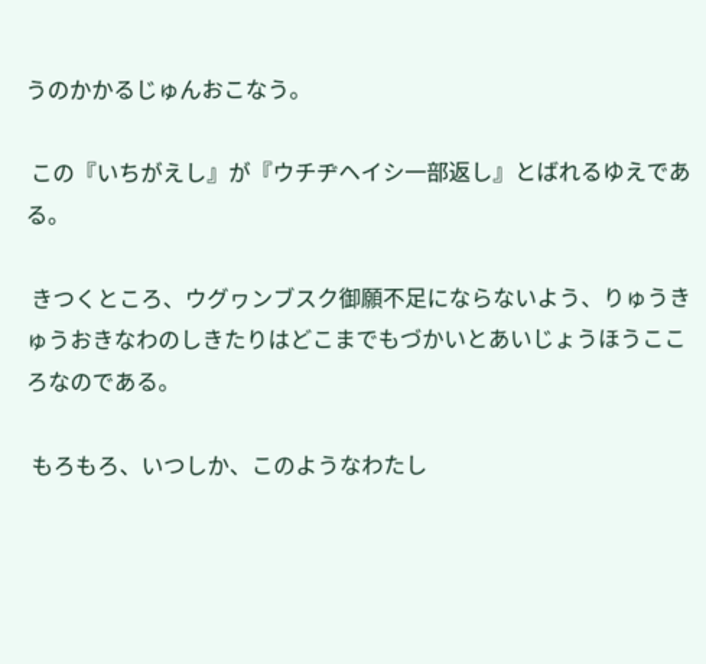うのかかるじゅんおこなう。

 この『いちがえし』が『ウチヂヘイシ一部返し』とばれるゆえである。

 きつくところ、ウグヮンブスク御願不足にならないよう、りゅうきゅうおきなわのしきたりはどこまでもづかいとあいじょうほうこころなのである。

 もろもろ、いつしか、このようなわたし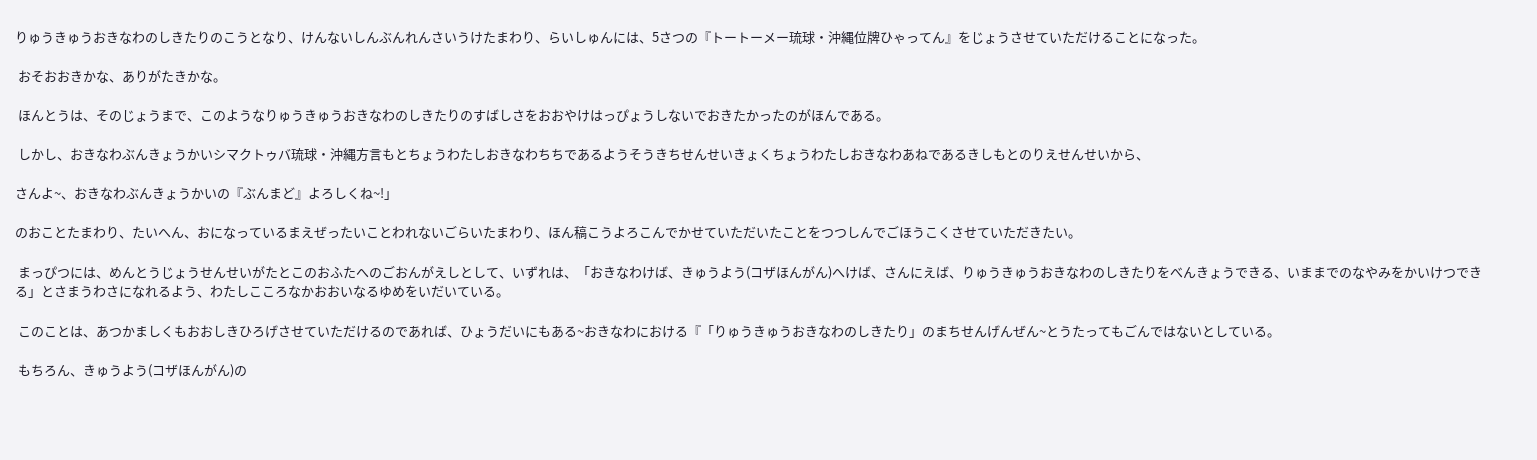りゅうきゅうおきなわのしきたりのこうとなり、けんないしんぶんれんさいうけたまわり、らいしゅんには、5さつの『トートーメー琉球・沖縄位牌ひゃってん』をじょうさせていただけることになった。

 おそおおきかな、ありがたきかな。

 ほんとうは、そのじょうまで、このようなりゅうきゅうおきなわのしきたりのすばしさをおおやけはっぴょうしないでおきたかったのがほんである。

 しかし、おきなわぶんきょうかいシマクトゥバ琉球・沖縄方言もとちょうわたしおきなわちちであるようそうきちせんせいきょくちょうわたしおきなわあねであるきしもとのりえせんせいから、

さんよ~、おきなわぶんきょうかいの『ぶんまど』よろしくね~!」

のおことたまわり、たいへん、おになっているまえぜったいことわれないごらいたまわり、ほん稿こうよろこんでかせていただいたことをつつしんでごほうこくさせていただきたい。

 まっぴつには、めんとうじょうせんせいがたとこのおふたへのごおんがえしとして、いずれは、「おきなわけば、きゅうよう(コザほんがん)へけば、さんにえば、りゅうきゅうおきなわのしきたりをべんきょうできる、いままでのなやみをかいけつできる」とさまうわさになれるよう、わたしこころなかおおいなるゆめをいだいている。

 このことは、あつかましくもおおしきひろげさせていただけるのであれば、ひょうだいにもある~おきなわにおける『「りゅうきゅうおきなわのしきたり」のまちせんげんぜん~とうたってもごんではないとしている。

 もちろん、きゅうよう(コザほんがん)の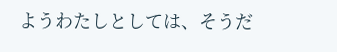ようわたしとしては、そうだ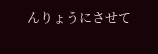んりょうにさせて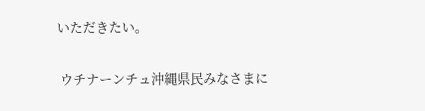いただきたい。

 ウチナーンチュ沖縄県民みなさまに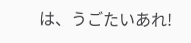は、うごたいあれ!